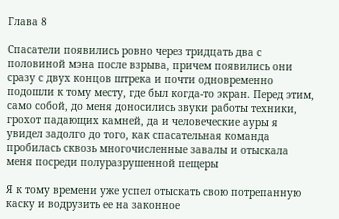Глава 8

Спасатели появились ровно через тридцать два с половиной мэна после взрыва, причем появились они сразу с двух концов штрека и почти одновременно подошли к тому месту, где был когда-то экран. Перед этим, само собой, до меня доносились звуки работы техники, грохот падающих камней, да и человеческие ауры я увидел задолго до того, как спасательная команда пробилась сквозь многочисленные завалы и отыскала меня посреди полуразрушенной пещеры

Я к тому времени уже успел отыскать свою потрепанную каску и водрузить ее на законное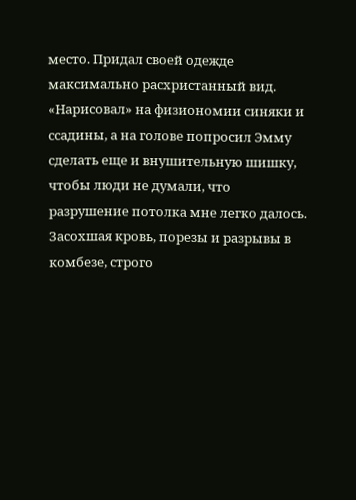место. Придал своей одежде максимально расхристанный вид. «Нарисовал» на физиономии синяки и ссадины, а на голове попросил Эмму сделать еще и внушительную шишку, чтобы люди не думали, что разрушение потолка мне легко далось. Засохшая кровь, порезы и разрывы в комбезе, строго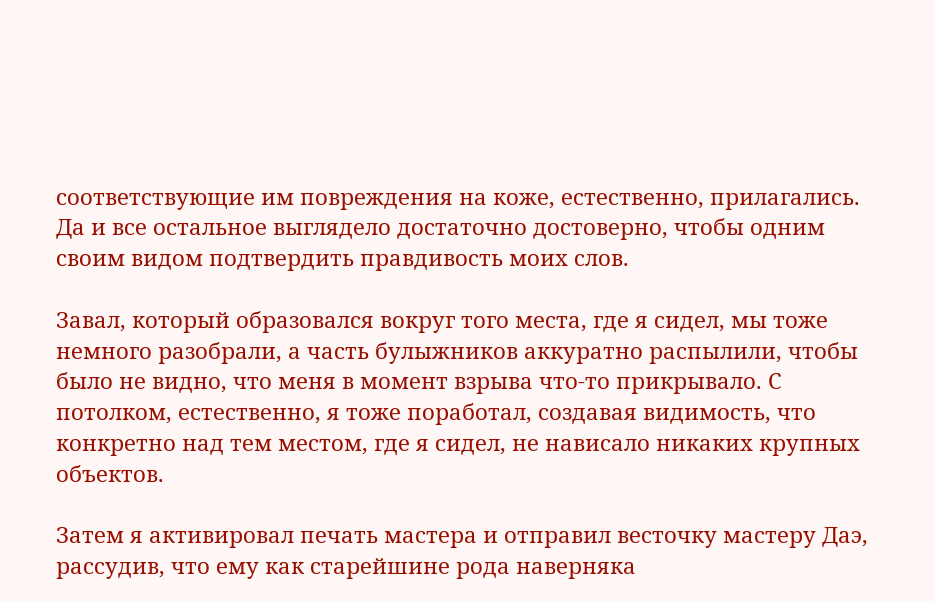соответствующие им повреждения на коже, естественно, прилагались. Да и все остальное выглядело достаточно достоверно, чтобы одним своим видом подтвердить правдивость моих слов.

Завал, который образовался вокруг того места, где я сидел, мы тоже немного разобрали, а часть булыжников аккуратно распылили, чтобы было не видно, что меня в момент взрыва что-то прикрывало. С потолком, естественно, я тоже поработал, создавая видимость, что конкретно над тем местом, где я сидел, не нависало никаких крупных объектов.

Затем я активировал печать мастера и отправил весточку мастеру Даэ, рассудив, что ему как старейшине рода наверняка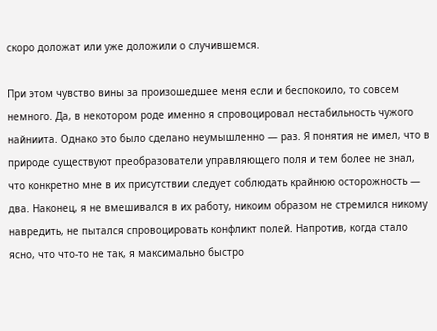скоро доложат или уже доложили о случившемся.

При этом чувство вины за произошедшее меня если и беспокоило, то совсем немного. Да, в некотором роде именно я спровоцировал нестабильность чужого найниита. Однако это было сделано неумышленно — раз. Я понятия не имел, что в природе существуют преобразователи управляющего поля и тем более не знал, что конкретно мне в их присутствии следует соблюдать крайнюю осторожность — два. Наконец, я не вмешивался в их работу, никоим образом не стремился никому навредить, не пытался спровоцировать конфликт полей. Напротив, когда стало ясно, что что-то не так, я максимально быстро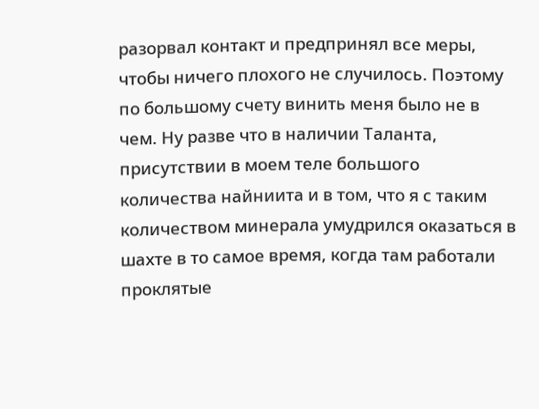разорвал контакт и предпринял все меры, чтобы ничего плохого не случилось. Поэтому по большому счету винить меня было не в чем. Ну разве что в наличии Таланта, присутствии в моем теле большого количества найниита и в том, что я с таким количеством минерала умудрился оказаться в шахте в то самое время, когда там работали проклятые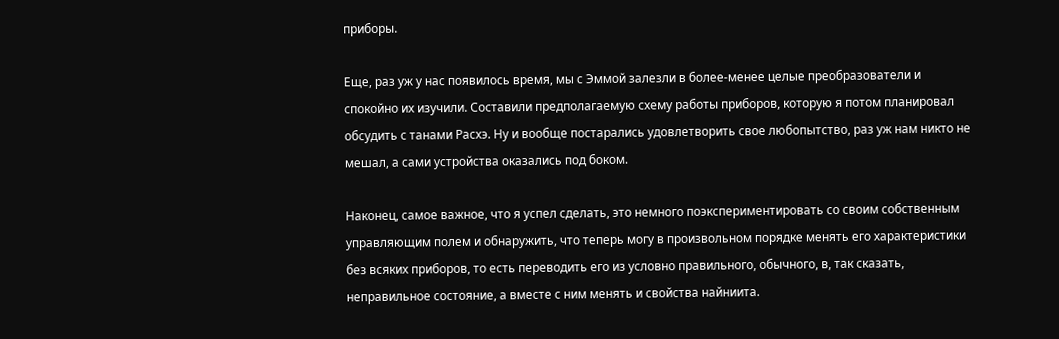приборы.

Еще, раз уж у нас появилось время, мы с Эммой залезли в более-менее целые преобразователи и спокойно их изучили. Составили предполагаемую схему работы приборов, которую я потом планировал обсудить с танами Расхэ. Ну и вообще постарались удовлетворить свое любопытство, раз уж нам никто не мешал, а сами устройства оказались под боком.

Наконец, самое важное, что я успел сделать, это немного поэкспериментировать со своим собственным управляющим полем и обнаружить, что теперь могу в произвольном порядке менять его характеристики без всяких приборов, то есть переводить его из условно правильного, обычного, в, так сказать, неправильное состояние, а вместе с ним менять и свойства найниита.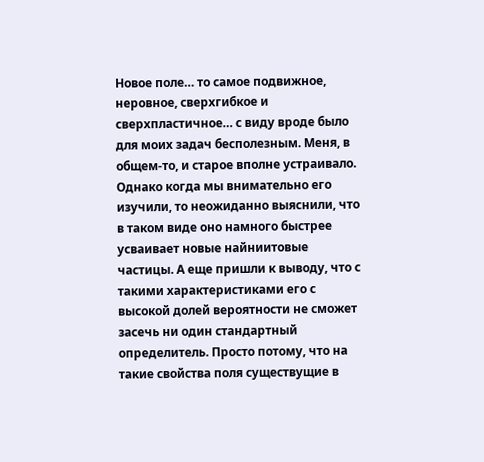Новое поле… то самое подвижное, неровное, сверхгибкое и сверхпластичное… с виду вроде было для моих задач бесполезным. Меня, в общем-то, и старое вполне устраивало. Однако когда мы внимательно его изучили, то неожиданно выяснили, что в таком виде оно намного быстрее усваивает новые найниитовые частицы. А еще пришли к выводу, что с такими характеристиками его с высокой долей вероятности не сможет засечь ни один стандартный определитель. Просто потому, что на такие свойства поля существущие в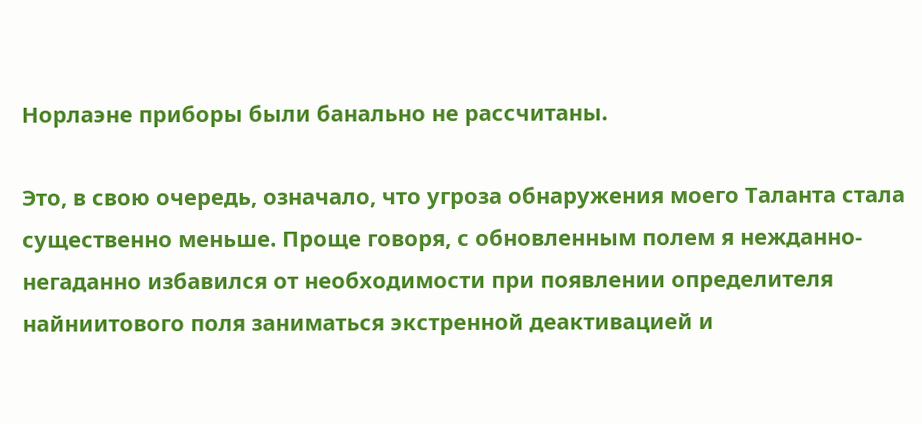Норлаэне приборы были банально не рассчитаны.

Это, в свою очередь, означало, что угроза обнаружения моего Таланта стала существенно меньше. Проще говоря, с обновленным полем я нежданно-негаданно избавился от необходимости при появлении определителя найниитового поля заниматься экстренной деактивацией и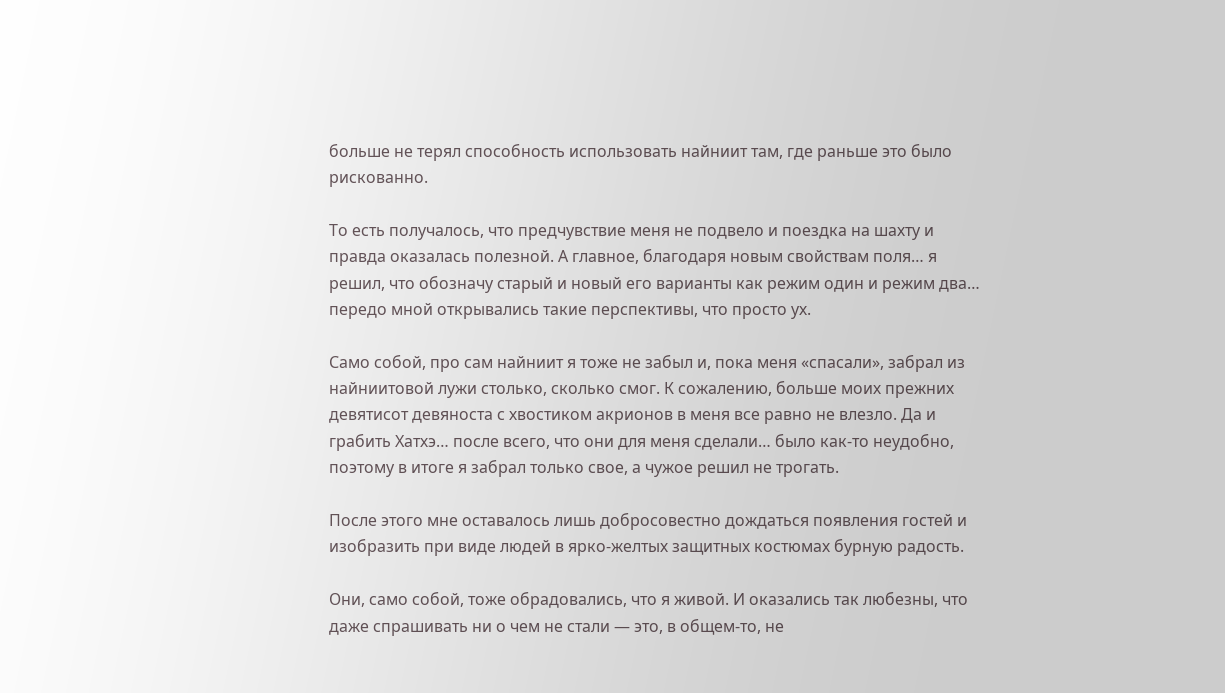больше не терял способность использовать найниит там, где раньше это было рискованно.

То есть получалось, что предчувствие меня не подвело и поездка на шахту и правда оказалась полезной. А главное, благодаря новым свойствам поля… я решил, что обозначу старый и новый его варианты как режим один и режим два… передо мной открывались такие перспективы, что просто ух.

Само собой, про сам найниит я тоже не забыл и, пока меня «спасали», забрал из найниитовой лужи столько, сколько смог. К сожалению, больше моих прежних девятисот девяноста с хвостиком акрионов в меня все равно не влезло. Да и грабить Хатхэ… после всего, что они для меня сделали… было как-то неудобно, поэтому в итоге я забрал только свое, а чужое решил не трогать.

После этого мне оставалось лишь добросовестно дождаться появления гостей и изобразить при виде людей в ярко-желтых защитных костюмах бурную радость.

Они, само собой, тоже обрадовались, что я живой. И оказались так любезны, что даже спрашивать ни о чем не стали — это, в общем-то, не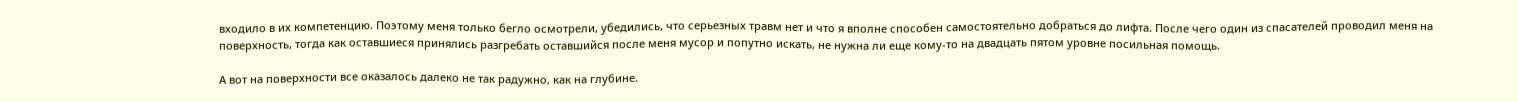входило в их компетенцию. Поэтому меня только бегло осмотрели, убедились, что серьезных травм нет и что я вполне способен самостоятельно добраться до лифта. После чего один из спасателей проводил меня на поверхность, тогда как оставшиеся принялись разгребать оставшийся после меня мусор и попутно искать, не нужна ли еще кому-то на двадцать пятом уровне посильная помощь.

А вот на поверхности все оказалось далеко не так радужно, как на глубине.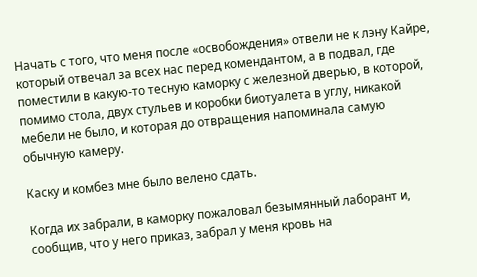Начать с того, что меня после «освобождения» отвели не к лэну Кайре, который отвечал за всех нас перед комендантом, а в подвал, где поместили в какую-то тесную каморку с железной дверью, в которой, помимо стола, двух стульев и коробки биотуалета в углу, никакой мебели не было, и которая до отвращения напоминала самую обычную камеру.

Каску и комбез мне было велено сдать.

Когда их забрали, в каморку пожаловал безымянный лаборант и, сообщив, что у него приказ, забрал у меня кровь на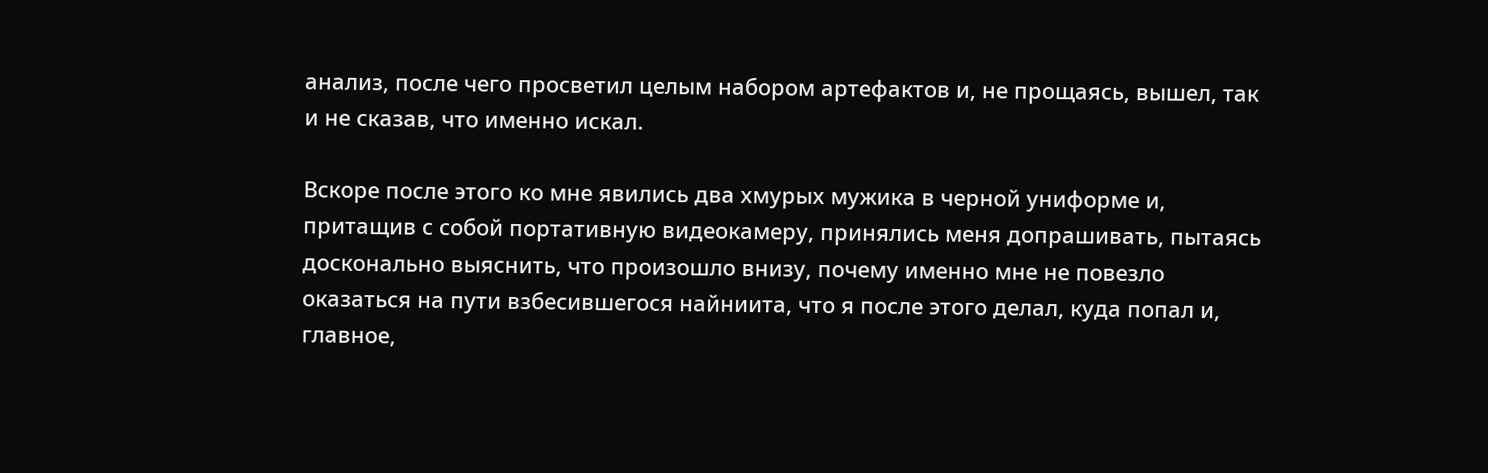анализ, после чего просветил целым набором артефактов и, не прощаясь, вышел, так и не сказав, что именно искал.

Вскоре после этого ко мне явились два хмурых мужика в черной униформе и, притащив с собой портативную видеокамеру, принялись меня допрашивать, пытаясь досконально выяснить, что произошло внизу, почему именно мне не повезло оказаться на пути взбесившегося найниита, что я после этого делал, куда попал и, главное,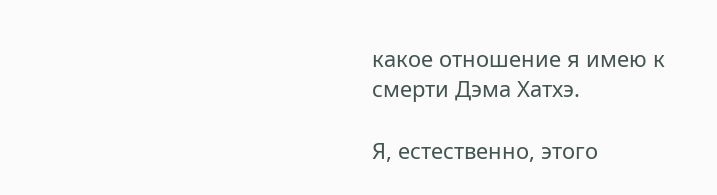какое отношение я имею к смерти Дэма Хатхэ.

Я, естественно, этого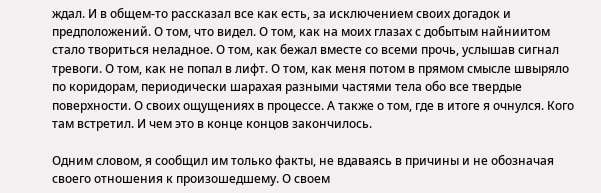ждал. И в общем-то рассказал все как есть, за исключением своих догадок и предположений. О том, что видел. О том, как на моих глазах с добытым найниитом стало твориться неладное. О том, как бежал вместе со всеми прочь, услышав сигнал тревоги. О том, как не попал в лифт. О том, как меня потом в прямом смысле швыряло по коридорам, периодически шарахая разными частями тела обо все твердые поверхности. О своих ощущениях в процессе. А также о том, где в итоге я очнулся. Кого там встретил. И чем это в конце концов закончилось.

Одним словом, я сообщил им только факты, не вдаваясь в причины и не обозначая своего отношения к произошедшему. О своем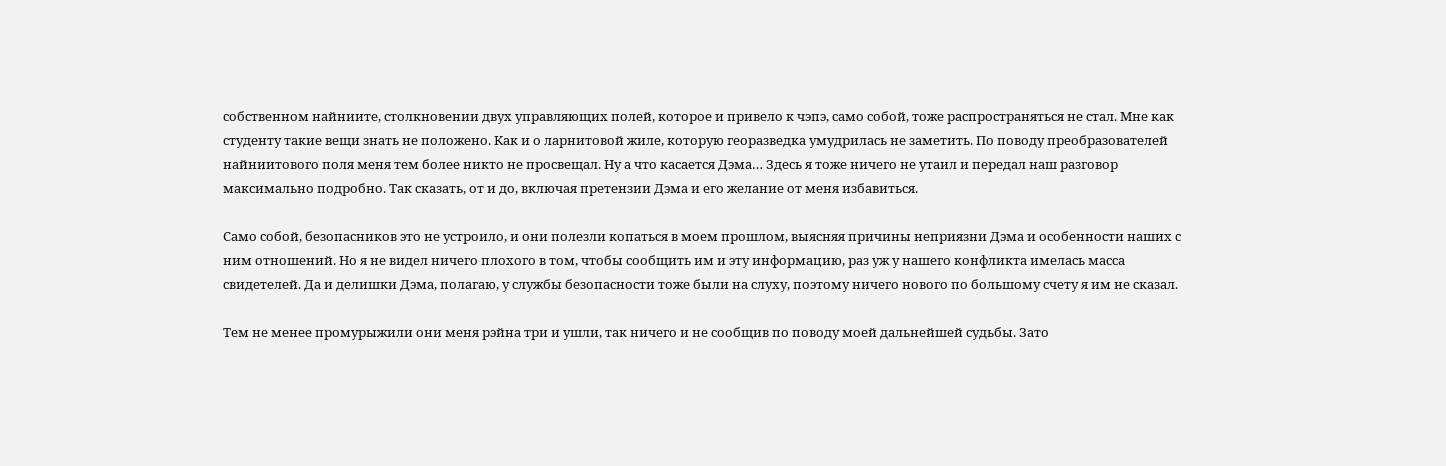собственном найниите, столкновении двух управляющих полей, которое и привело к чэпэ, само собой, тоже распространяться не стал. Мне как студенту такие вещи знать не положено. Как и о ларнитовой жиле, которую георазведка умудрилась не заметить. По поводу преобразователей найниитового поля меня тем более никто не просвещал. Ну а что касается Дэма… Здесь я тоже ничего не утаил и передал наш разговор максимально подробно. Так сказать, от и до, включая претензии Дэма и его желание от меня избавиться.

Само собой, безопасников это не устроило, и они полезли копаться в моем прошлом, выясняя причины неприязни Дэма и особенности наших с ним отношений. Но я не видел ничего плохого в том, чтобы сообщить им и эту информацию, раз уж у нашего конфликта имелась масса свидетелей. Да и делишки Дэма, полагаю, у службы безопасности тоже были на слуху, поэтому ничего нового по большому счету я им не сказал.

Тем не менее промурыжили они меня рэйна три и ушли, так ничего и не сообщив по поводу моей дальнейшей судьбы. Зато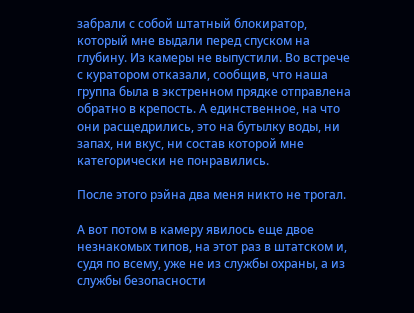забрали с собой штатный блокиратор, который мне выдали перед спуском на глубину. Из камеры не выпустили. Во встрече с куратором отказали, сообщив, что наша группа была в экстренном прядке отправлена обратно в крепость. А единственное, на что они расщедрились, это на бутылку воды, ни запах, ни вкус, ни состав которой мне категорически не понравились.

После этого рэйна два меня никто не трогал.

А вот потом в камеру явилось еще двое незнакомых типов, на этот раз в штатском и, судя по всему, уже не из службы охраны, а из службы безопасности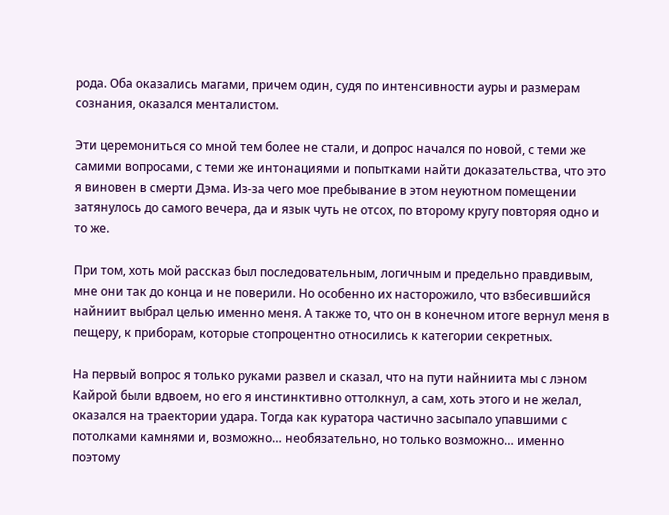рода. Оба оказались магами, причем один, судя по интенсивности ауры и размерам сознания, оказался менталистом.

Эти церемониться со мной тем более не стали, и допрос начался по новой, с теми же самими вопросами, с теми же интонациями и попытками найти доказательства, что это я виновен в смерти Дэма. Из-за чего мое пребывание в этом неуютном помещении затянулось до самого вечера, да и язык чуть не отсох, по второму кругу повторяя одно и то же.

При том, хоть мой рассказ был последовательным, логичным и предельно правдивым, мне они так до конца и не поверили. Но особенно их насторожило, что взбесившийся найниит выбрал целью именно меня. А также то, что он в конечном итоге вернул меня в пещеру, к приборам, которые стопроцентно относились к категории секретных.

На первый вопрос я только руками развел и сказал, что на пути найниита мы с лэном Кайрой были вдвоем, но его я инстинктивно оттолкнул, а сам, хоть этого и не желал, оказался на траектории удара. Тогда как куратора частично засыпало упавшими с потолками камнями и, возможно… необязательно, но только возможно… именно поэтому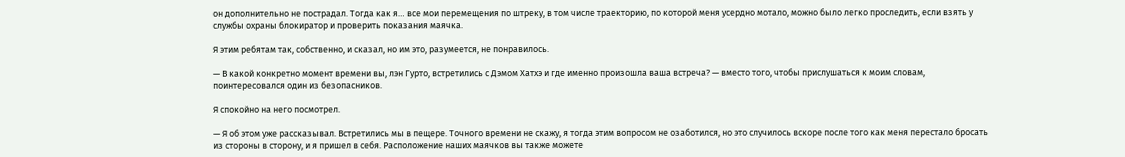он дополнительно не пострадал. Тогда как я… все мои перемещения по штреку, в том числе траекторию, по которой меня усердно мотало, можно было легко проследить, если взять у службы охраны блокиратор и проверить показания маячка.

Я этим ребятам так, собственно, и сказал, но им это, разумеется, не понравилось.

— В какой конкретно момент времени вы, лэн Гурто, встретились с Дэмом Хатхэ и где именно произошла ваша встреча? — вместо того, чтобы прислушаться к моим словам, поинтересовался один из безопасников.

Я спокойно на него посмотрел.

— Я об этом уже рассказывал. Встретились мы в пещере. Точного времени не скажу, я тогда этим вопросом не озаботился, но это случилось вскоре после того как меня перестало бросать из стороны в сторону, и я пришел в себя. Расположение наших маячков вы также можете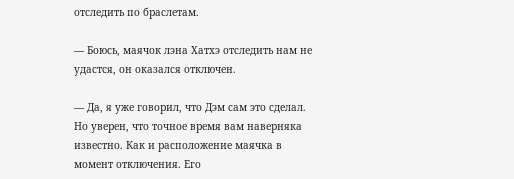отследить по браслетам.

— Боюсь, маячок лэна Хатхэ отследить нам не удастся, он оказался отключен.

— Да, я уже говорил, что Дэм сам это сделал. Но уверен, что точное время вам наверняка известно. Как и расположение маячка в момент отключения. Его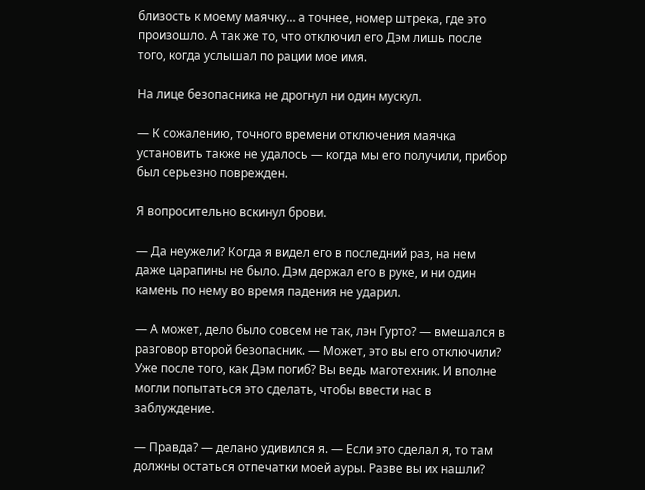близость к моему маячку… а точнее, номер штрека, где это произошло. А так же то, что отключил его Дэм лишь после того, когда услышал по рации мое имя.

На лице безопасника не дрогнул ни один мускул.

— К сожалению, точного времени отключения маячка установить также не удалось — когда мы его получили, прибор был серьезно поврежден.

Я вопросительно вскинул брови.

— Да неужели? Когда я видел его в последний раз, на нем даже царапины не было. Дэм держал его в руке, и ни один камень по нему во время падения не ударил.

— А может, дело было совсем не так, лэн Гурто? — вмешался в разговор второй безопасник. — Может, это вы его отключили? Уже после того, как Дэм погиб? Вы ведь маготехник. И вполне могли попытаться это сделать, чтобы ввести нас в заблуждение.

— Правда? — делано удивился я. — Если это сделал я, то там должны остаться отпечатки моей ауры. Разве вы их нашли?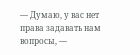— Думаю, у вас нет права задавать нам вопросы, —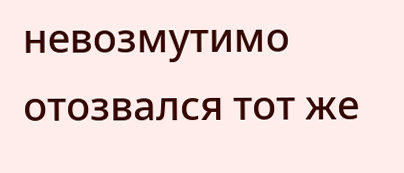невозмутимо отозвался тот же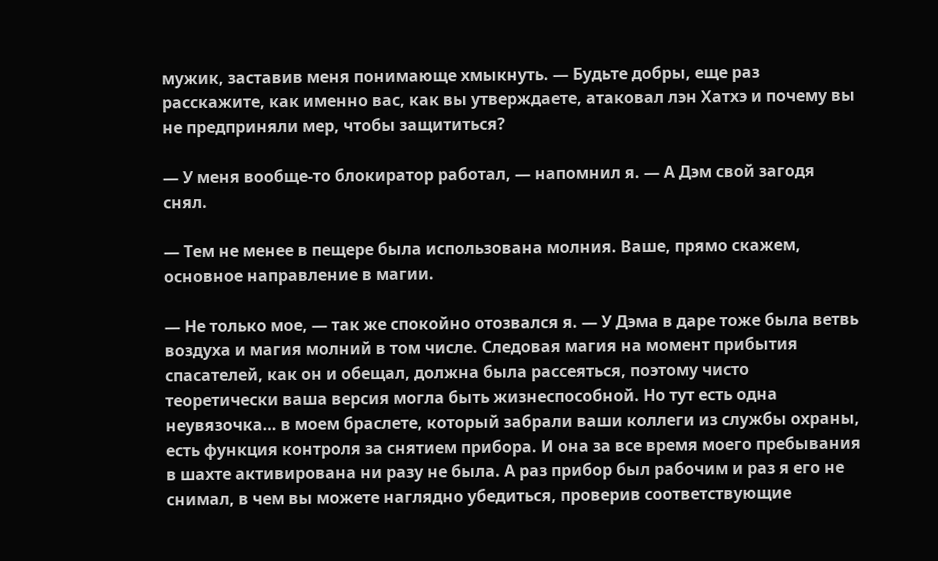мужик, заставив меня понимающе хмыкнуть. — Будьте добры, еще раз расскажите, как именно вас, как вы утверждаете, атаковал лэн Хатхэ и почему вы не предприняли мер, чтобы защититься?

— У меня вообще-то блокиратор работал, — напомнил я. — А Дэм свой загодя снял.

— Тем не менее в пещере была использована молния. Ваше, прямо скажем, основное направление в магии.

— Не только мое, — так же спокойно отозвался я. — У Дэма в даре тоже была ветвь воздуха и магия молний в том числе. Следовая магия на момент прибытия спасателей, как он и обещал, должна была рассеяться, поэтому чисто теоретически ваша версия могла быть жизнеспособной. Но тут есть одна неувязочка… в моем браслете, который забрали ваши коллеги из службы охраны, есть функция контроля за снятием прибора. И она за все время моего пребывания в шахте активирована ни разу не была. А раз прибор был рабочим и раз я его не снимал, в чем вы можете наглядно убедиться, проверив соответствующие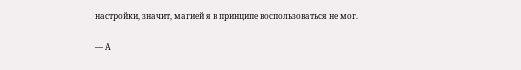настройки, значит, магией я в принципе воспользоваться не мог.

— А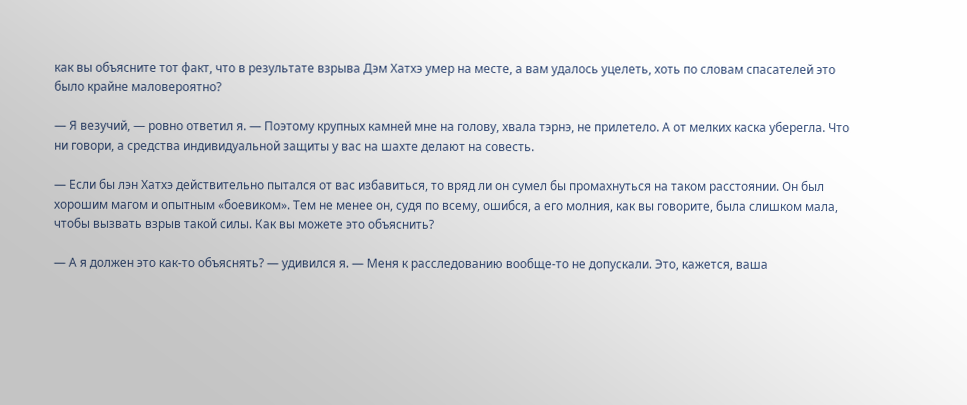как вы объясните тот факт, что в результате взрыва Дэм Хатхэ умер на месте, а вам удалось уцелеть, хоть по словам спасателей это было крайне маловероятно?

— Я везучий, — ровно ответил я. — Поэтому крупных камней мне на голову, хвала тэрнэ, не прилетело. А от мелких каска уберегла. Что ни говори, а средства индивидуальной защиты у вас на шахте делают на совесть.

— Если бы лэн Хатхэ действительно пытался от вас избавиться, то вряд ли он сумел бы промахнуться на таком расстоянии. Он был хорошим магом и опытным «боевиком». Тем не менее он, судя по всему, ошибся, а его молния, как вы говорите, была слишком мала, чтобы вызвать взрыв такой силы. Как вы можете это объяснить?

— А я должен это как-то объяснять? — удивился я. — Меня к расследованию вообще-то не допускали. Это, кажется, ваша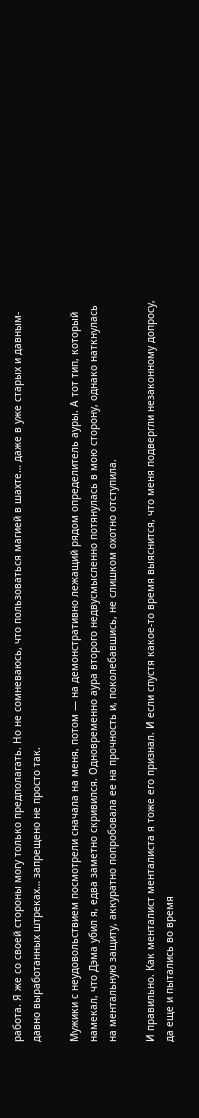работа. Я же со своей стороны могу только предполагать. Но не сомневаюсь, что пользоваться магией в шахте… даже в уже старых и давным-давно выработанных штреках… запрещено не просто так.

Мужики с неудовольствием посмотрели сначала на меня, потом — на демонстративно лежащий рядом определитель ауры. А тот тип, который намекал, что Дэма убил я, едва заметно скривился. Одновременно аура второго недвусмысленно потянулась в мою сторону, однако наткнулась на ментальную защиту, аккуратно попробовала ее на прочность и, поколебавшись, не слишком охотно отступила.

И правильно. Как менталист менталиста я тоже его признал. И если спустя какое-то время выяснится, что меня подвергли незаконному допросу, да еще и пытались во время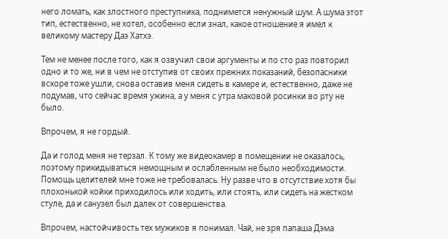него ломать, как злостного преступника, поднимется ненужный шум. А шума этот тип, естественно, не хотел, особенно если знал, какое отношение я имел к великому мастеру Даэ Хатхэ.

Тем не менее после того, как я озвучил свои аргументы и по сто раз повторил одно и то же, ни в чем не отступив от своих прежних показаний, безопасники вскоре тоже ушли, снова оставив меня сидеть в камере и, естественно, даже не подумав, что сейчас время ужина, а у меня с утра маковой росинки во рту не было.

Впрочем, я не гордый.

Да и голод меня не терзал. К тому же видеокамер в помещении не оказалось, поэтому прикидываться немощным и ослабленным не было необходимости. Помощь целителей мне тоже не требовалась. Ну разве что в отсутствие хотя бы плохонькой койки приходилось или ходить, или стоять, или сидеть на жестком стуле, да и санузел был далек от совершенства.

Впрочем, настойчивость тех мужиков я понимал. Чай, не зря папаша Дэма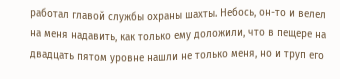работал главой службы охраны шахты. Небось, он-то и велел на меня надавить, как только ему доложили, что в пещере на двадцать пятом уровне нашли не только меня, но и труп его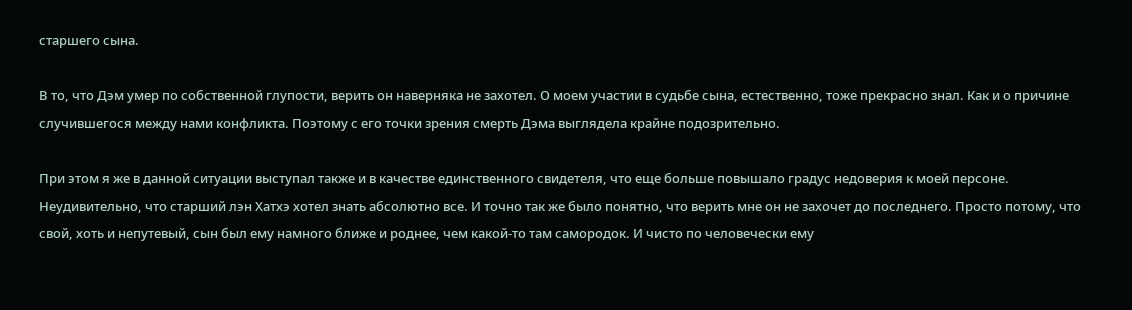старшего сына.

В то, что Дэм умер по собственной глупости, верить он наверняка не захотел. О моем участии в судьбе сына, естественно, тоже прекрасно знал. Как и о причине случившегося между нами конфликта. Поэтому с его точки зрения смерть Дэма выглядела крайне подозрительно.

При этом я же в данной ситуации выступал также и в качестве единственного свидетеля, что еще больше повышало градус недоверия к моей персоне. Неудивительно, что старший лэн Хатхэ хотел знать абсолютно все. И точно так же было понятно, что верить мне он не захочет до последнего. Просто потому, что свой, хоть и непутевый, сын был ему намного ближе и роднее, чем какой-то там самородок. И чисто по человечески ему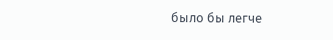было бы легче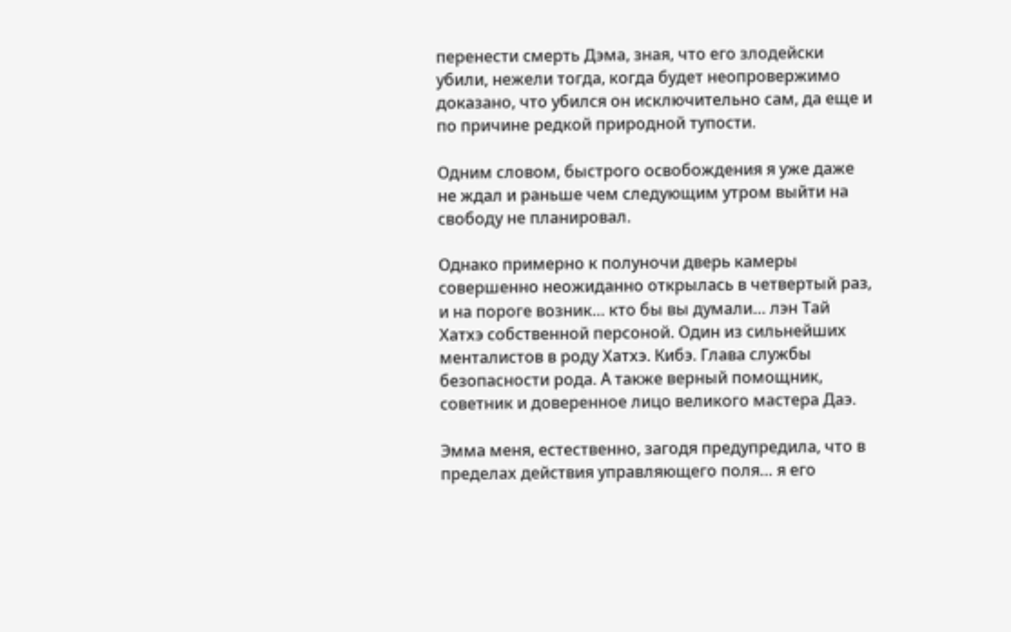перенести смерть Дэма, зная, что его злодейски убили, нежели тогда, когда будет неопровержимо доказано, что убился он исключительно сам, да еще и по причине редкой природной тупости.

Одним словом, быстрого освобождения я уже даже не ждал и раньше чем следующим утром выйти на свободу не планировал.

Однако примерно к полуночи дверь камеры совершенно неожиданно открылась в четвертый раз, и на пороге возник… кто бы вы думали… лэн Тай Хатхэ собственной персоной. Один из сильнейших менталистов в роду Хатхэ. Кибэ. Глава службы безопасности рода. А также верный помощник, советник и доверенное лицо великого мастера Даэ.

Эмма меня, естественно, загодя предупредила, что в пределах действия управляющего поля… я его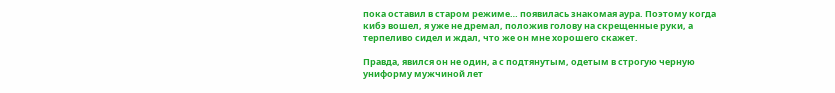пока оставил в старом режиме… появилась знакомая аура. Поэтому когда кибэ вошел, я уже не дремал, положив голову на скрещенные руки, а терпеливо сидел и ждал, что же он мне хорошего скажет.

Правда, явился он не один, а с подтянутым, одетым в строгую черную униформу мужчиной лет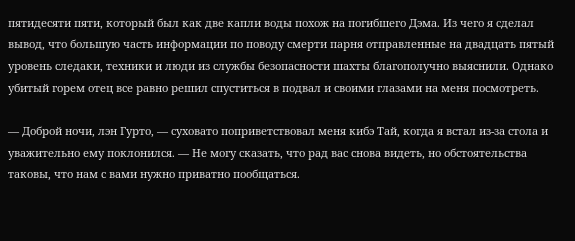пятидесяти пяти, который был как две капли воды похож на погибшего Дэма. Из чего я сделал вывод, что большую часть информации по поводу смерти парня отправленные на двадцать пятый уровень следаки, техники и люди из службы безопасности шахты благополучно выяснили. Однако убитый горем отец все равно решил спуститься в подвал и своими глазами на меня посмотреть.

— Доброй ночи, лэн Гурто, — суховато поприветствовал меня кибэ Тай, когда я встал из-за стола и уважительно ему поклонился. — Не могу сказать, что рад вас снова видеть, но обстоятельства таковы, что нам с вами нужно приватно пообщаться.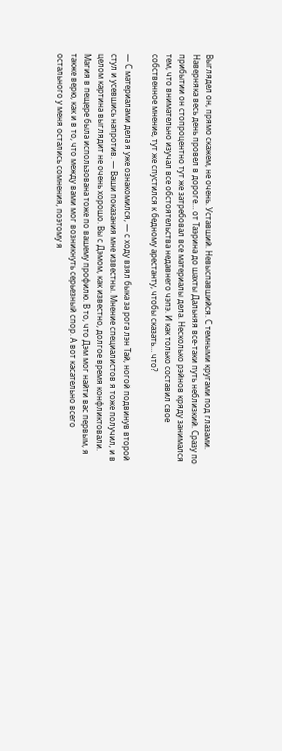Выглядел он, прямо скажем, не очень. Уставший. Невыспавшийся. С темными кругами под глазами. Наверняка весь день провел в дороге… от Таэрина до шахты Дальняя все-таки путь неблизкий. Сразу по прибытии он стопроцентно тут же затребовал все материалы дела. Несколько рэйнов кряду занимался тем, что внимательно изучал все обстоятельства недавнего чэпэ. И как только составил свое собственное мнение, тут же спустился к бедному арестанту, чтобы сказать… что?

— С материалами дела я уже ознакомился, — с ходу взял быка за рога лэн Тай, ногой подвинув второй стул и усевшись напротив. — Ваши показания мне известны. Мнение специалистов я тоже получил, и в целом картина выглядит не очень хорошо. Вы с Дэмом, как известно, долгое время конфликтовали. Магия в пещере была использована тоже по вашему профилю. В то, что Дэм мог найти вас первым, я также верю, как и в то, что между вами мог возникнуть серьезный спор. А вот касательно всего остального у меня остались сомнения, поэтому я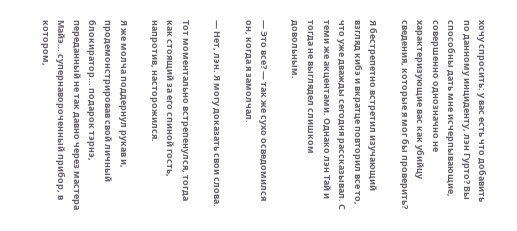хочу спросить: у вас есть что добавить по данному инциденту, лэн Гурто? Вы способны дать мне исчерпывающие, совершенно однозначно не характеризующие вас как убийцу сведения, которые я мог бы проверить?

Я бестрепетно встретил изучающий взгляд кибэ и вкратце повторил все то, что уже дважды сегодня рассказывал. С теми же акцентами. Однако лэн Тай и тогда не выглядел слишком довольным.

— Это все? — так же сухо осведомился он, когда я замолчал.

— Нет, лэн. Я могу доказать свои слова.

Тот моментально встрепенулся, тогда как стоящий за его спиной гость, напротив, насторожился.

Я же молча поддернул рукав и, продемонстрировав свой личный блокиратор… подарок тэрнэ, переданный не так давно через мастера Майэ… супернавороченный прибор, в котором,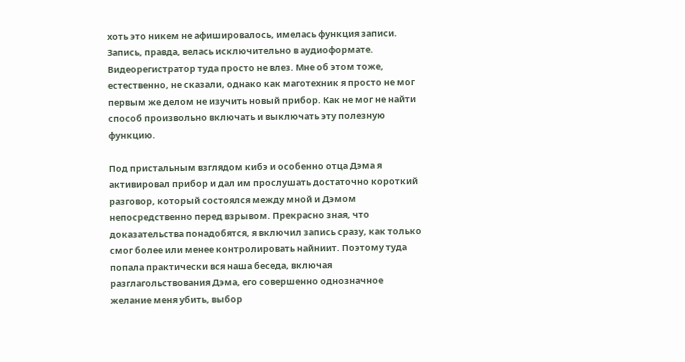хоть это никем не афишировалось, имелась функция записи. Запись, правда, велась исключительно в аудиоформате. Видеорегистратор туда просто не влез. Мне об этом тоже, естественно, не сказали, однако как маготехник я просто не мог первым же делом не изучить новый прибор. Как не мог не найти способ произвольно включать и выключать эту полезную функцию.

Под пристальным взглядом кибэ и особенно отца Дэма я активировал прибор и дал им прослушать достаточно короткий разговор, который состоялся между мной и Дэмом непосредственно перед взрывом. Прекрасно зная, что доказательства понадобятся, я включил запись сразу, как только смог более или менее контролировать найниит. Поэтому туда попала практически вся наша беседа, включая разглагольствования Дэма, его совершенно однозначное желание меня убить, выбор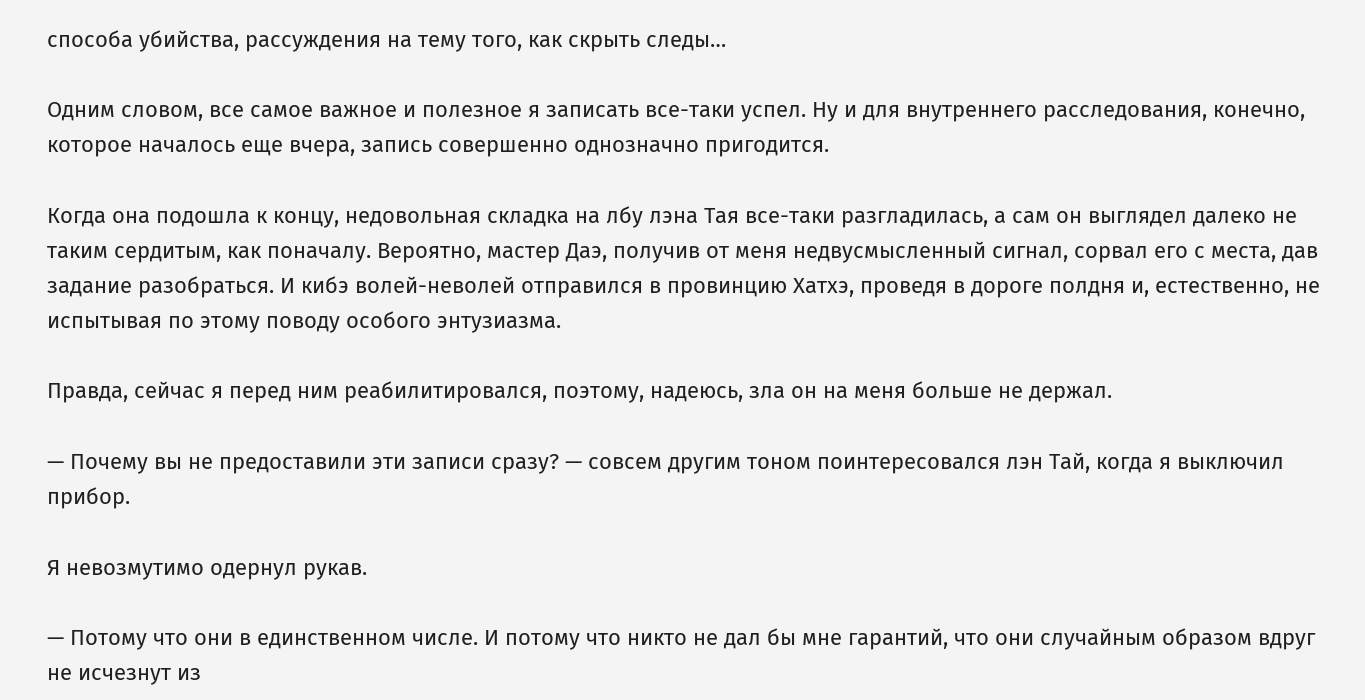способа убийства, рассуждения на тему того, как скрыть следы…

Одним словом, все самое важное и полезное я записать все-таки успел. Ну и для внутреннего расследования, конечно, которое началось еще вчера, запись совершенно однозначно пригодится.

Когда она подошла к концу, недовольная складка на лбу лэна Тая все-таки разгладилась, а сам он выглядел далеко не таким сердитым, как поначалу. Вероятно, мастер Даэ, получив от меня недвусмысленный сигнал, сорвал его с места, дав задание разобраться. И кибэ волей-неволей отправился в провинцию Хатхэ, проведя в дороге полдня и, естественно, не испытывая по этому поводу особого энтузиазма.

Правда, сейчас я перед ним реабилитировался, поэтому, надеюсь, зла он на меня больше не держал.

— Почему вы не предоставили эти записи сразу? — совсем другим тоном поинтересовался лэн Тай, когда я выключил прибор.

Я невозмутимо одернул рукав.

— Потому что они в единственном числе. И потому что никто не дал бы мне гарантий, что они случайным образом вдруг не исчезнут из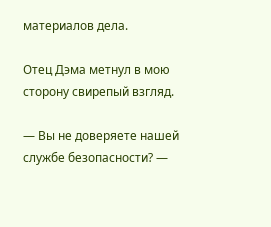материалов дела.

Отец Дэма метнул в мою сторону свирепый взгляд.

— Вы не доверяете нашей службе безопасности? —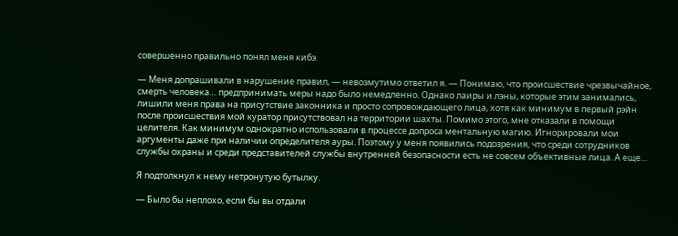совершенно правильно понял меня кибэ.

— Меня допрашивали в нарушение правил, — невозмутимо ответил я. — Понимаю, что происшествие чрезвычайное, смерть человека… предпринимать меры надо было немедленно. Однако лаиры и лэны, которые этим занимались, лишили меня права на присутствие законника и просто сопровождающего лица, хотя как минимум в первый рэйн после происшествия мой куратор присутствовал на территории шахты. Помимо этого, мне отказали в помощи целителя. Как минимум однократно использовали в процессе допроса ментальную магию. Игнорировали мои аргументы даже при наличии определителя ауры. Поэтому у меня появились подозрения, что среди сотрудников службы охраны и среди представителей службы внутренней безопасности есть не совсем объективные лица. А еще…

Я подтолкнул к нему нетронутую бутылку.

— Было бы неплохо, если бы вы отдали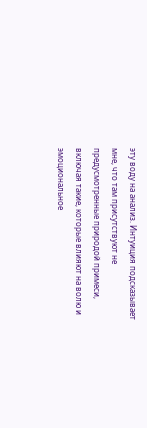эту воду на анализ. Интуиция подсказывает мне, что там присутствуют не предусмотренные природой примеси, включая такие, которые влияют на волю и эмоциональное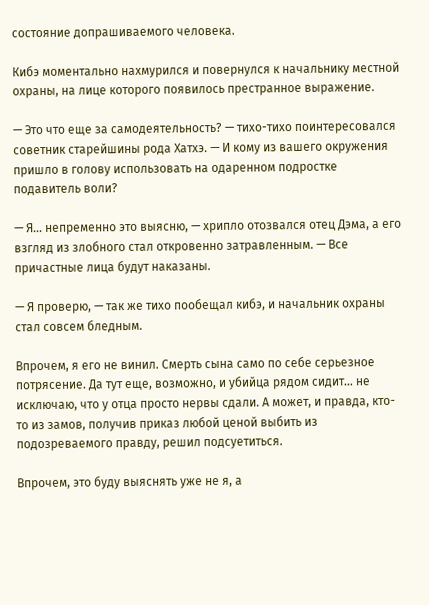состояние допрашиваемого человека.

Кибэ моментально нахмурился и повернулся к начальнику местной охраны, на лице которого появилось престранное выражение.

— Это что еще за самодеятельность? — тихо-тихо поинтересовался советник старейшины рода Хатхэ. — И кому из вашего окружения пришло в голову использовать на одаренном подростке подавитель воли?

— Я… непременно это выясню, — хрипло отозвался отец Дэма, а его взгляд из злобного стал откровенно затравленным. — Все причастные лица будут наказаны.

— Я проверю, — так же тихо пообещал кибэ, и начальник охраны стал совсем бледным.

Впрочем, я его не винил. Смерть сына само по себе серьезное потрясение. Да тут еще, возможно, и убийца рядом сидит… не исключаю, что у отца просто нервы сдали. А может, и правда, кто-то из замов, получив приказ любой ценой выбить из подозреваемого правду, решил подсуетиться.

Впрочем, это буду выяснять уже не я, а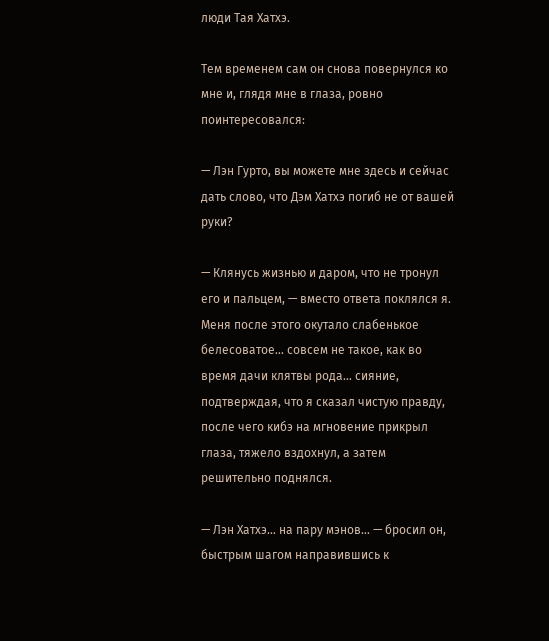люди Тая Хатхэ.

Тем временем сам он снова повернулся ко мне и, глядя мне в глаза, ровно поинтересовался:

— Лэн Гурто, вы можете мне здесь и сейчас дать слово, что Дэм Хатхэ погиб не от вашей руки?

— Клянусь жизнью и даром, что не тронул его и пальцем, — вместо ответа поклялся я. Меня после этого окутало слабенькое белесоватое… совсем не такое, как во время дачи клятвы рода… сияние, подтверждая, что я сказал чистую правду, после чего кибэ на мгновение прикрыл глаза, тяжело вздохнул, а затем решительно поднялся.

— Лэн Хатхэ… на пару мэнов… — бросил он, быстрым шагом направившись к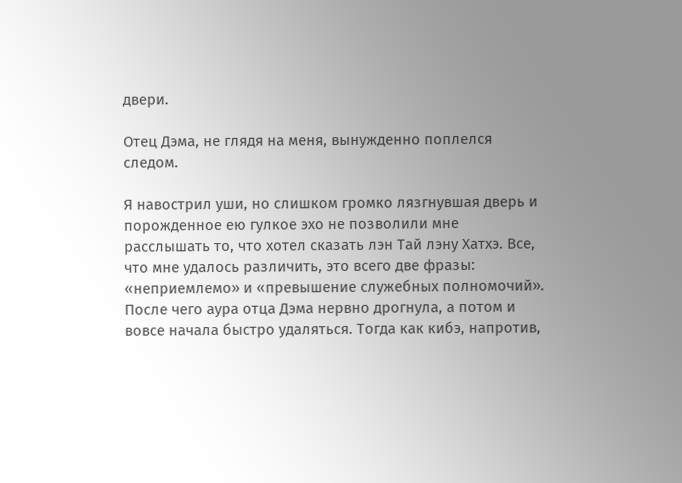двери.

Отец Дэма, не глядя на меня, вынужденно поплелся следом.

Я навострил уши, но слишком громко лязгнувшая дверь и порожденное ею гулкое эхо не позволили мне расслышать то, что хотел сказать лэн Тай лэну Хатхэ. Все, что мне удалось различить, это всего две фразы: «неприемлемо» и «превышение служебных полномочий». После чего аура отца Дэма нервно дрогнула, а потом и вовсе начала быстро удаляться. Тогда как кибэ, напротив,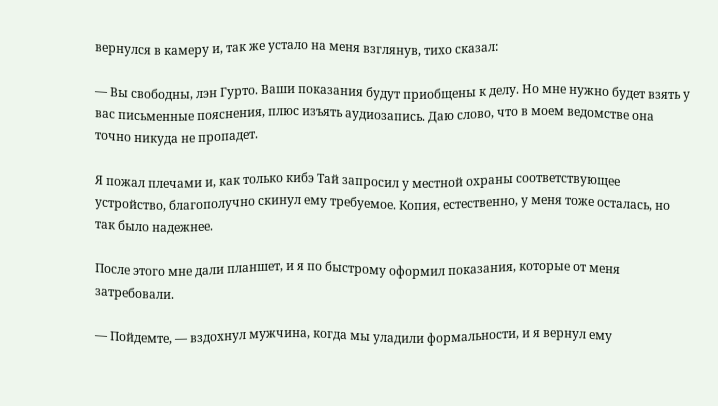вернулся в камеру и, так же устало на меня взглянув, тихо сказал:

— Вы свободны, лэн Гурто. Ваши показания будут приобщены к делу. Но мне нужно будет взять у вас письменные пояснения, плюс изъять аудиозапись. Даю слово, что в моем ведомстве она точно никуда не пропадет.

Я пожал плечами и, как только кибэ Тай запросил у местной охраны соответствующее устройство, благополучно скинул ему требуемое. Копия, естественно, у меня тоже осталась, но так было надежнее.

После этого мне дали планшет, и я по быстрому оформил показания, которые от меня затребовали.

— Пойдемте, — вздохнул мужчина, когда мы уладили формальности, и я вернул ему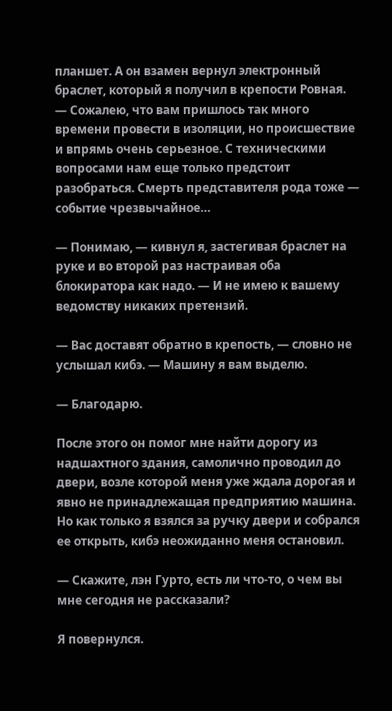планшет. А он взамен вернул электронный браслет, который я получил в крепости Ровная. — Сожалею, что вам пришлось так много времени провести в изоляции, но происшествие и впрямь очень серьезное. С техническими вопросами нам еще только предстоит разобраться. Смерть представителя рода тоже — событие чрезвычайное…

— Понимаю, — кивнул я, застегивая браслет на руке и во второй раз настраивая оба блокиратора как надо. — И не имею к вашему ведомству никаких претензий.

— Вас доставят обратно в крепость, — словно не услышал кибэ. — Машину я вам выделю.

— Благодарю.

После этого он помог мне найти дорогу из надшахтного здания, самолично проводил до двери, возле которой меня уже ждала дорогая и явно не принадлежащая предприятию машина. Но как только я взялся за ручку двери и собрался ее открыть, кибэ неожиданно меня остановил.

— Скажите, лэн Гурто, есть ли что-то, о чем вы мне сегодня не рассказали?

Я повернулся.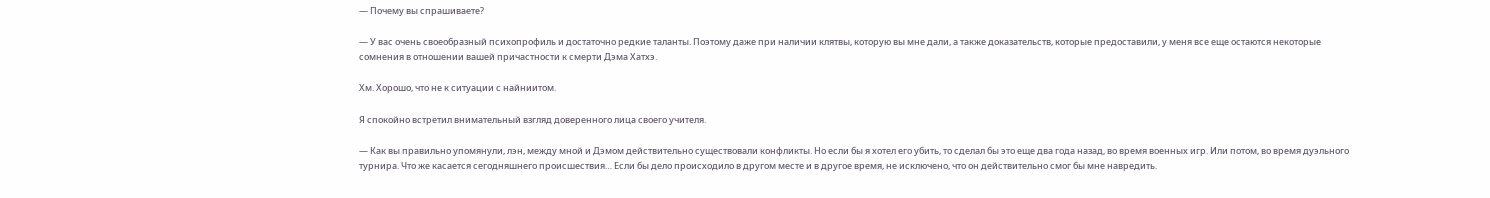— Почему вы спрашиваете?

— У вас очень своеобразный психопрофиль и достаточно редкие таланты. Поэтому даже при наличии клятвы, которую вы мне дали, а также доказательств, которые предоставили, у меня все еще остаются некоторые сомнения в отношении вашей причастности к смерти Дэма Хатхэ.

Хм. Хорошо, что не к ситуации с найниитом.

Я спокойно встретил внимательный взгляд доверенного лица своего учителя.

— Как вы правильно упомянули, лэн, между мной и Дэмом действительно существовали конфликты. Но если бы я хотел его убить, то сделал бы это еще два года назад, во время военных игр. Или потом, во время дуэльного турнира. Что же касается сегодняшнего происшествия… Если бы дело происходило в другом месте и в другое время, не исключено, что он действительно смог бы мне навредить.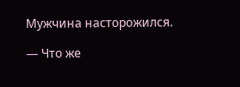Мужчина насторожился.

— Что же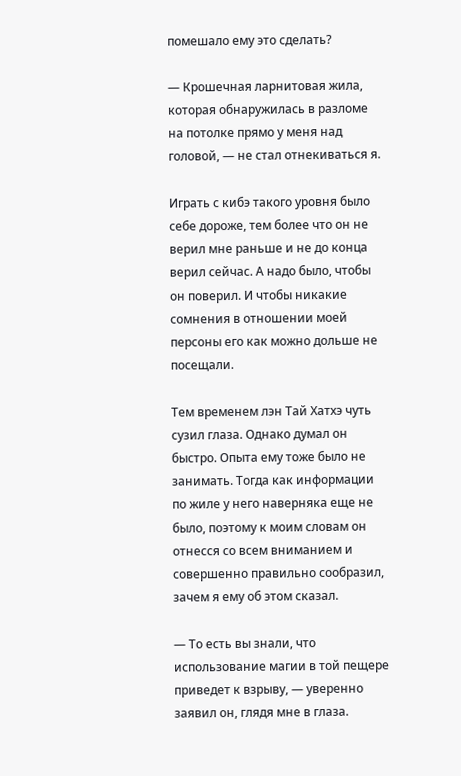помешало ему это сделать?

— Крошечная ларнитовая жила, которая обнаружилась в разломе на потолке прямо у меня над головой, — не стал отнекиваться я.

Играть с кибэ такого уровня было себе дороже, тем более что он не верил мне раньше и не до конца верил сейчас. А надо было, чтобы он поверил. И чтобы никакие сомнения в отношении моей персоны его как можно дольше не посещали.

Тем временем лэн Тай Хатхэ чуть сузил глаза. Однако думал он быстро. Опыта ему тоже было не занимать. Тогда как информации по жиле у него наверняка еще не было, поэтому к моим словам он отнесся со всем вниманием и совершенно правильно сообразил, зачем я ему об этом сказал.

— То есть вы знали, что использование магии в той пещере приведет к взрыву, — уверенно заявил он, глядя мне в глаза.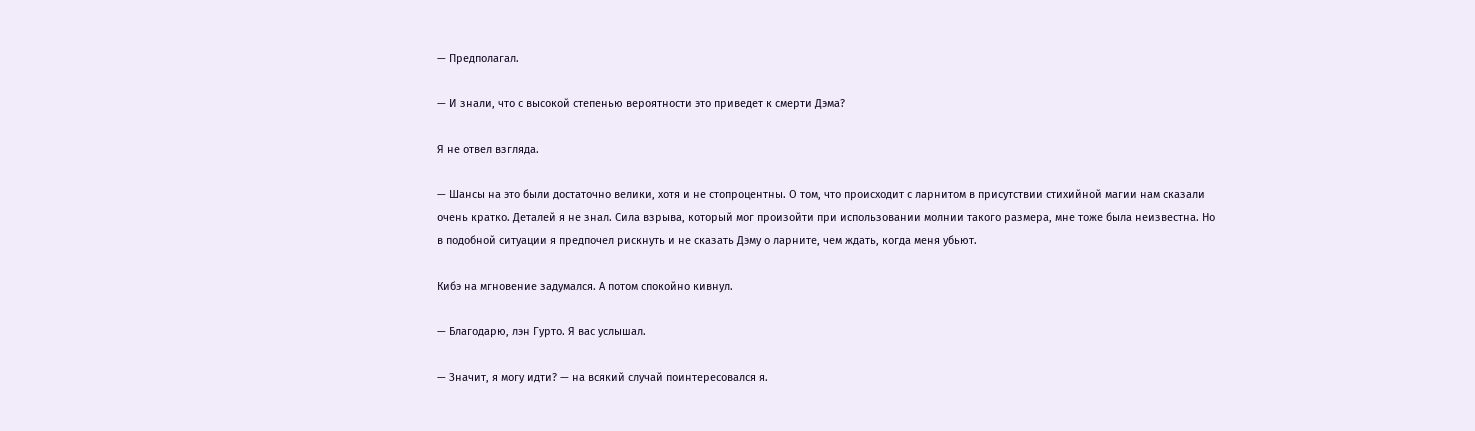— Предполагал.

— И знали, что с высокой степенью вероятности это приведет к смерти Дэма?

Я не отвел взгляда.

— Шансы на это были достаточно велики, хотя и не стопроцентны. О том, что происходит с ларнитом в присутствии стихийной магии нам сказали очень кратко. Деталей я не знал. Сила взрыва, который мог произойти при использовании молнии такого размера, мне тоже была неизвестна. Но в подобной ситуации я предпочел рискнуть и не сказать Дэму о ларните, чем ждать, когда меня убьют.

Кибэ на мгновение задумался. А потом спокойно кивнул.

— Благодарю, лэн Гурто. Я вас услышал.

— Значит, я могу идти? — на всякий случай поинтересовался я.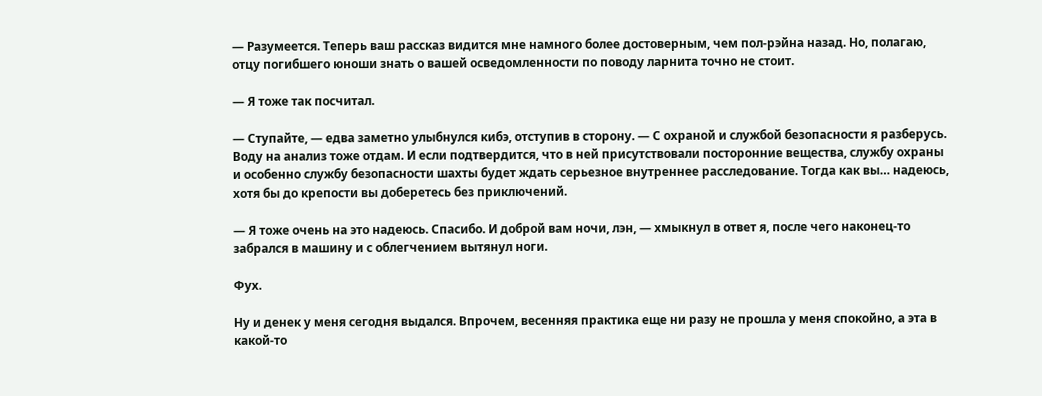— Разумеется. Теперь ваш рассказ видится мне намного более достоверным, чем пол-рэйна назад. Но, полагаю, отцу погибшего юноши знать о вашей осведомленности по поводу ларнита точно не стоит.

— Я тоже так посчитал.

— Ступайте, — едва заметно улыбнулся кибэ, отступив в сторону. — С охраной и службой безопасности я разберусь. Воду на анализ тоже отдам. И если подтвердится, что в ней присутствовали посторонние вещества, службу охраны и особенно службу безопасности шахты будет ждать серьезное внутреннее расследование. Тогда как вы… надеюсь, хотя бы до крепости вы доберетесь без приключений.

— Я тоже очень на это надеюсь. Спасибо. И доброй вам ночи, лэн, — хмыкнул в ответ я, после чего наконец-то забрался в машину и с облегчением вытянул ноги.

Фух.

Ну и денек у меня сегодня выдался. Впрочем, весенняя практика еще ни разу не прошла у меня спокойно, а эта в какой-то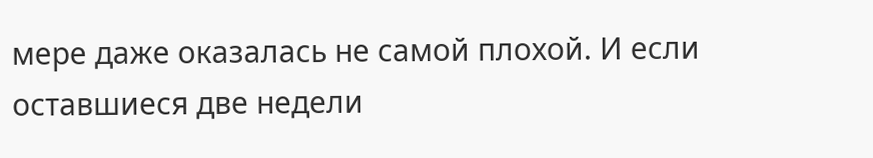мере даже оказалась не самой плохой. И если оставшиеся две недели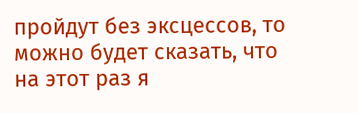пройдут без эксцессов, то можно будет сказать, что на этот раз я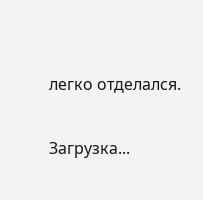легко отделался.

Загрузка...